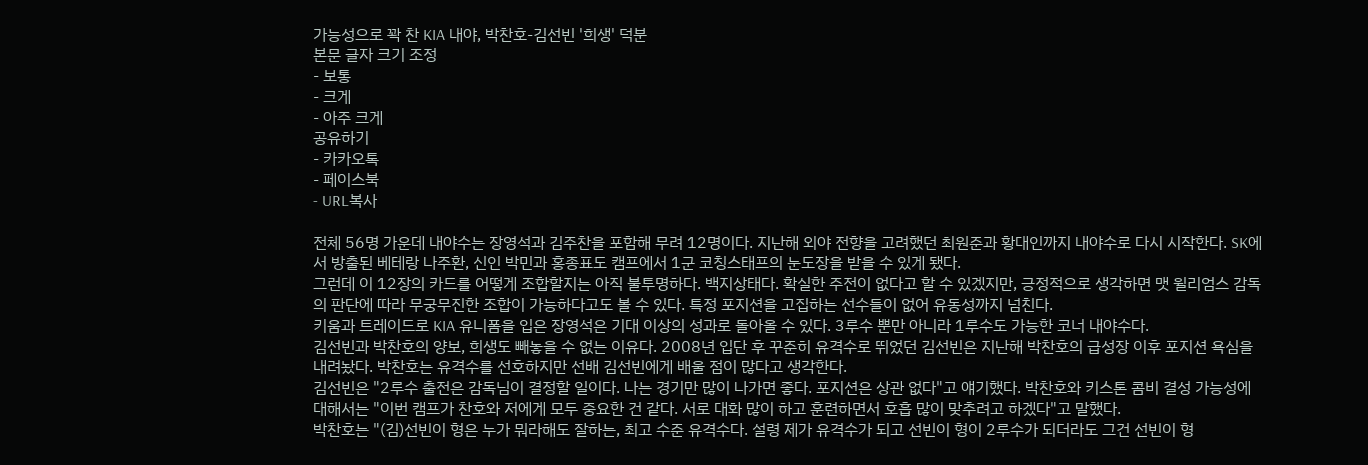가능성으로 꽉 찬 KIA 내야, 박찬호-김선빈 '희생' 덕분
본문 글자 크기 조정
- 보통
- 크게
- 아주 크게
공유하기
- 카카오톡
- 페이스북
- URL복사

전체 56명 가운데 내야수는 장영석과 김주찬을 포함해 무려 12명이다. 지난해 외야 전향을 고려했던 최원준과 황대인까지 내야수로 다시 시작한다. SK에서 방출된 베테랑 나주환, 신인 박민과 홍종표도 캠프에서 1군 코칭스태프의 눈도장을 받을 수 있게 됐다.
그런데 이 12장의 카드를 어떻게 조합할지는 아직 불투명하다. 백지상태다. 확실한 주전이 없다고 할 수 있겠지만, 긍정적으로 생각하면 맷 윌리엄스 감독의 판단에 따라 무궁무진한 조합이 가능하다고도 볼 수 있다. 특정 포지션을 고집하는 선수들이 없어 유동성까지 넘친다.
키움과 트레이드로 KIA 유니폼을 입은 장영석은 기대 이상의 성과로 돌아올 수 있다. 3루수 뿐만 아니라 1루수도 가능한 코너 내야수다.
김선빈과 박찬호의 양보, 희생도 빼놓을 수 없는 이유다. 2008년 입단 후 꾸준히 유격수로 뛰었던 김선빈은 지난해 박찬호의 급성장 이후 포지션 욕심을 내려놨다. 박찬호는 유격수를 선호하지만 선배 김선빈에게 배울 점이 많다고 생각한다.
김선빈은 "2루수 출전은 감독님이 결정할 일이다. 나는 경기만 많이 나가면 좋다. 포지션은 상관 없다"고 얘기했다. 박찬호와 키스톤 콤비 결성 가능성에 대해서는 "이번 캠프가 찬호와 저에게 모두 중요한 건 같다. 서로 대화 많이 하고 훈련하면서 호흡 많이 맞추려고 하겠다"고 말했다.
박찬호는 "(김)선빈이 형은 누가 뭐라해도 잘하는, 최고 수준 유격수다. 설령 제가 유격수가 되고 선빈이 형이 2루수가 되더라도 그건 선빈이 형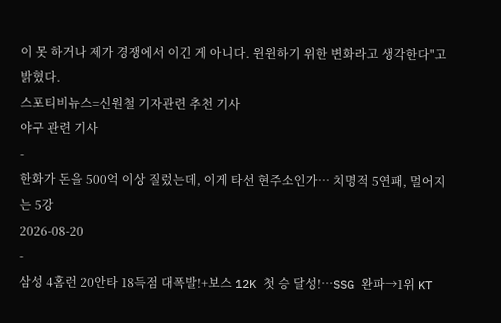이 못 하거나 제가 경쟁에서 이긴 게 아니다. 윈윈하기 위한 변화라고 생각한다"고 밝혔다.
스포티비뉴스=신원철 기자관련 추천 기사
야구 관련 기사
-
한화가 돈을 500억 이상 질렀는데, 이게 타선 현주소인가… 치명적 5연패, 멀어지는 5강
2026-08-20
-
삼성 4홈런 20안타 18득점 대폭발!+보스 12K 첫 승 달성!…SSG 완파→1위 KT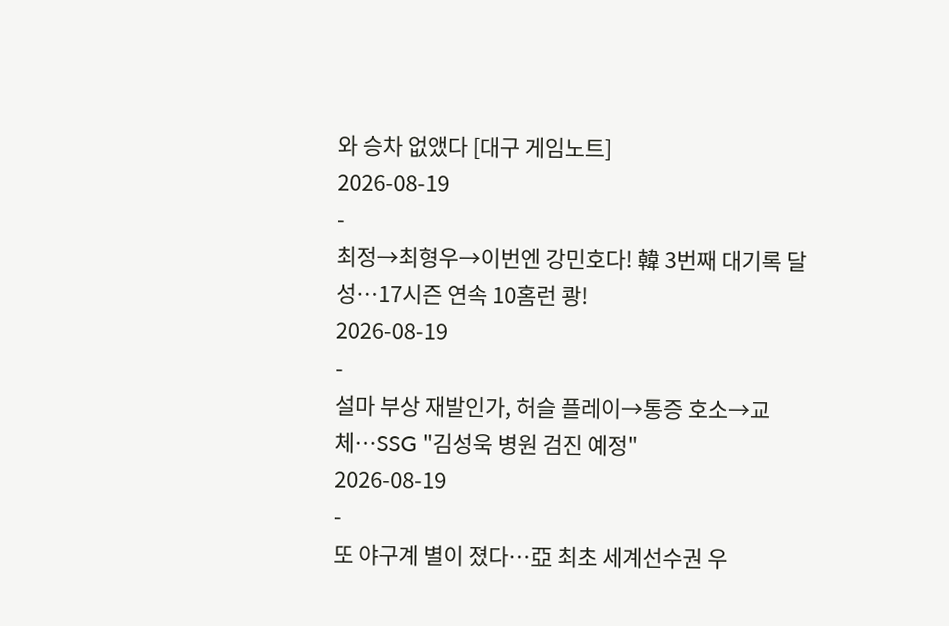와 승차 없앴다 [대구 게임노트]
2026-08-19
-
최정→최형우→이번엔 강민호다! 韓 3번째 대기록 달성…17시즌 연속 10홈런 쾅!
2026-08-19
-
설마 부상 재발인가, 허슬 플레이→통증 호소→교체…SSG "김성욱 병원 검진 예정"
2026-08-19
-
또 야구계 별이 졌다…亞 최초 세계선수권 우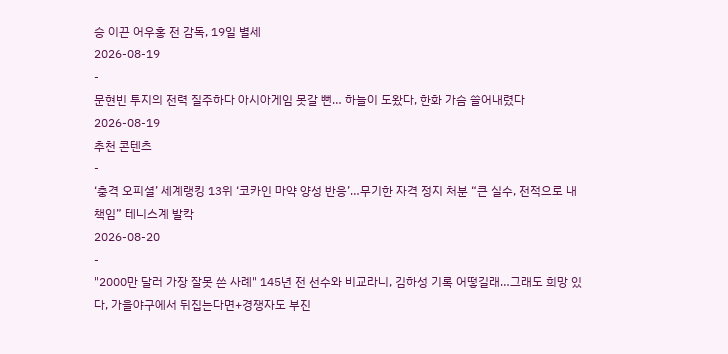승 이끈 어우홍 전 감독, 19일 별세
2026-08-19
-
문현빈 투지의 전력 질주하다 아시아게임 못갈 뻔… 하늘이 도왔다, 한화 가슴 쓸어내렸다
2026-08-19
추천 콘텐츠
-
‘충격 오피셜’ 세계랭킹 13위 ‘코카인 마약 양성 반응’…무기한 자격 정지 처분 “큰 실수, 전적으로 내 책임” 테니스계 발칵
2026-08-20
-
"2000만 달러 가장 잘못 쓴 사례" 145년 전 선수와 비교라니, 김하성 기록 어떻길래…그래도 희망 있다, 가을야구에서 뒤집는다면+경쟁자도 부진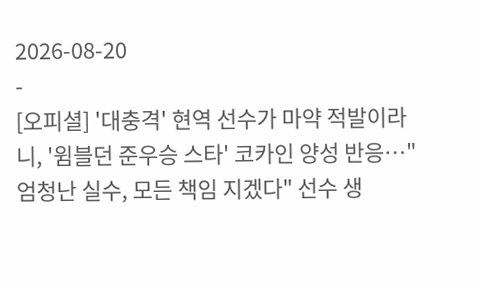2026-08-20
-
[오피셜] '대충격' 현역 선수가 마약 적발이라니, '윔블던 준우승 스타' 코카인 양성 반응…"엄청난 실수, 모든 책임 지겠다" 선수 생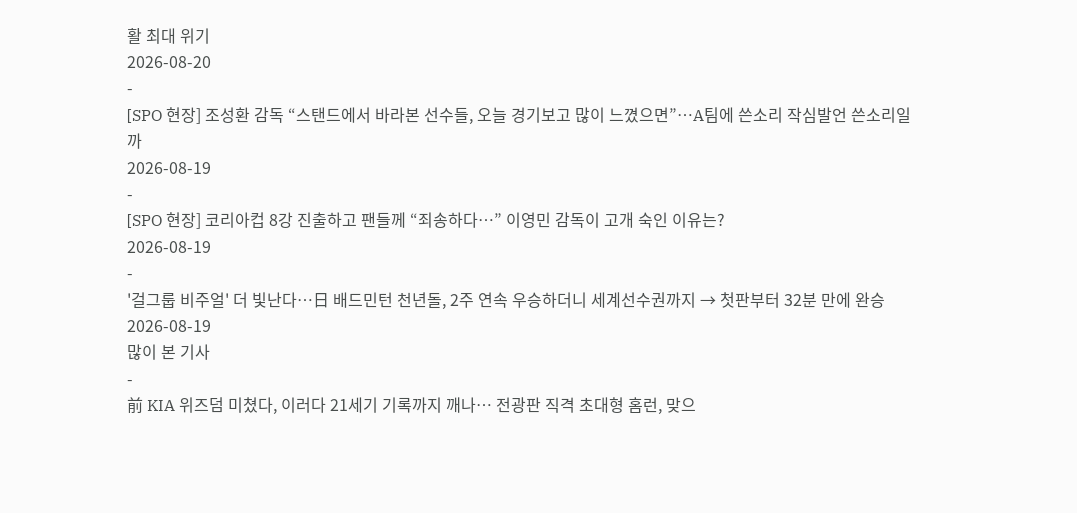활 최대 위기
2026-08-20
-
[SPO 현장] 조성환 감독 “스탠드에서 바라본 선수들, 오늘 경기보고 많이 느꼈으면”…A팀에 쓴소리 작심발언 쓴소리일까
2026-08-19
-
[SPO 현장] 코리아컵 8강 진출하고 팬들께 “죄송하다…” 이영민 감독이 고개 숙인 이유는?
2026-08-19
-
'걸그룹 비주얼' 더 빛난다…日 배드민턴 천년돌, 2주 연속 우승하더니 세계선수권까지 → 첫판부터 32분 만에 완승
2026-08-19
많이 본 기사
-
前 KIA 위즈덤 미쳤다, 이러다 21세기 기록까지 깨나… 전광판 직격 초대형 홈런, 맞으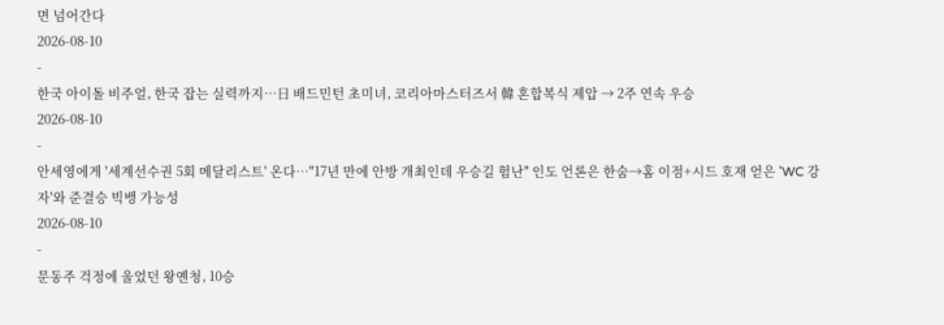면 넘어간다
2026-08-10
-
한국 아이돌 비주얼, 한국 잡는 실력까지…日 배드민턴 초미녀, 코리아마스터즈서 韓 혼합복식 제압 → 2주 연속 우승
2026-08-10
-
안세영에게 '세계선수권 5회 메달리스트' 온다…"17년 만에 안방 개최인데 우승길 험난" 인도 언론은 한숨→홈 이점+시드 호재 얻은 'WC 강자'와 준결승 빅뱅 가능성
2026-08-10
-
문동주 걱정에 울었던 왕옌청, 10승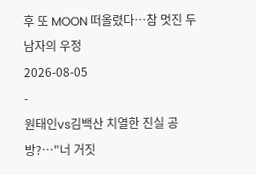후 또 MOON 떠올렸다…참 멋진 두 남자의 우정
2026-08-05
-
원태인vs김백산 치열한 진실 공방?…"너 거짓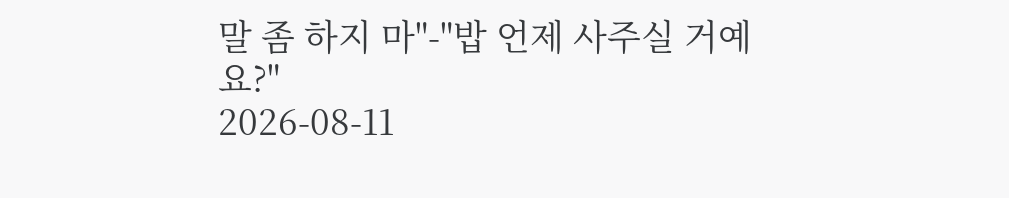말 좀 하지 마"-"밥 언제 사주실 거예요?"
2026-08-11